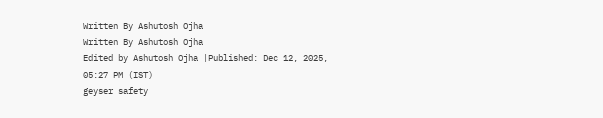Written By Ashutosh Ojha
Written By Ashutosh Ojha
Edited by Ashutosh Ojha |Published: Dec 12, 2025, 05:27 PM (IST)
geyser safety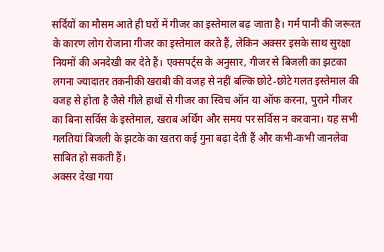सर्दियों का मौसम आते ही घरों में गीजर का इस्तेमाल बढ़ जाता है। गर्म पानी की जरूरत के कारण लोग रोजाना गीजर का इस्तेमाल करते हैं, लेकिन अक्सर इसके साथ सुरक्षा नियमों की अनदेखी कर देते हैं। एक्सपर्ट्स के अनुसार, गीजर से बिजली का झटका लगना ज्यादातर तकनीकी खराबी की वजह से नहीं बल्कि छोटे-छोटे गलत इस्तेमाल की वजह से होता है जैसे गीले हाथों से गीजर का स्विच ऑन या ऑफ करना, पुराने गीजर का बिना सर्विस के इस्तेमाल, खराब अर्थिंग और समय पर सर्विस न करवाना। यह सभी गलतियां बिजली के झटके का खतरा कई गुना बढ़ा देती हैं और कभी-कभी जानलेवा साबित हो सकती हैं।
अक्सर देखा गया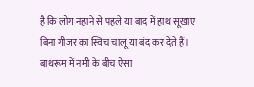है कि लोग नहाने से पहले या बाद में हाथ सूखाए बिना गीजर का स्विच चालू या बंद कर देते हैं। बाथरूम में नमी के बीच ऐसा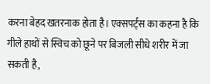करना बेहद खतरनाक होता है। एक्सपर्ट्स का कहना है कि गीले हाथों से स्विच को छूने पर बिजली सीधे शरीर में जा सकती है,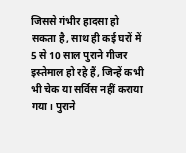जिससे गंभीर हादसा हो सकता है, साथ ही कई घरों में 5 से 10 साल पुराने गीजर इस्तेमाल हो रहे हैं, जिन्हें कभी भी चेक या सर्विस नहीं कराया गया। पुराने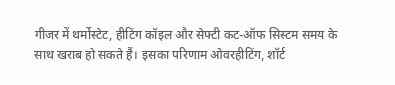गीजर में थर्मोस्टेट, हीटिंग कॉइल और सेफ्टी कट-ऑफ सिस्टम समय के साथ खराब हो सकते हैं। इसका परिणाम ओवरहीटिंग, शॉर्ट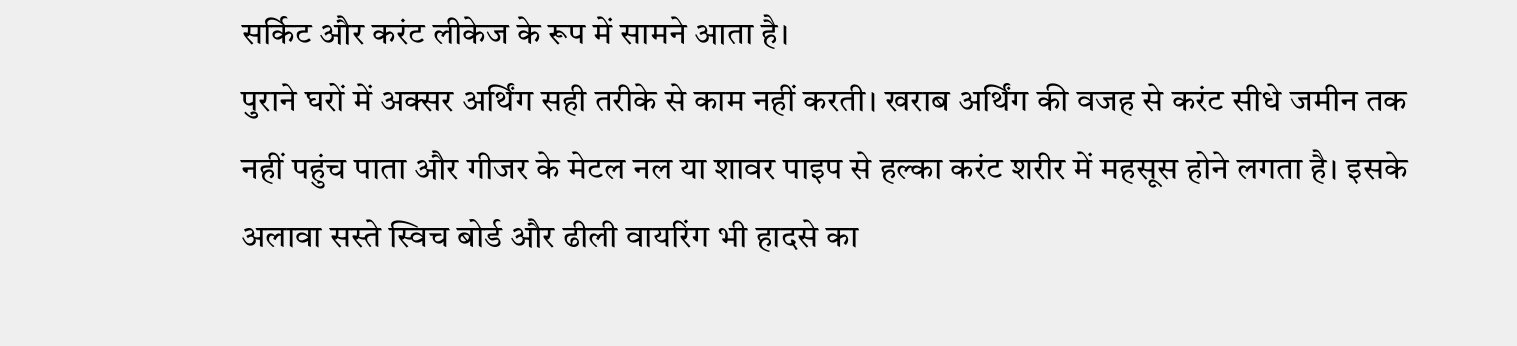सर्किट और करंट लीकेज के रूप में सामने आता है।
पुराने घरों में अक्सर अर्थिंग सही तरीके से काम नहीं करती। खराब अर्थिंग की वजह से करंट सीधे जमीन तक नहीं पहुंच पाता और गीजर के मेटल नल या शावर पाइप से हल्का करंट शरीर में महसूस होने लगता है। इसके अलावा सस्ते स्विच बोर्ड और ढीली वायरिंग भी हादसे का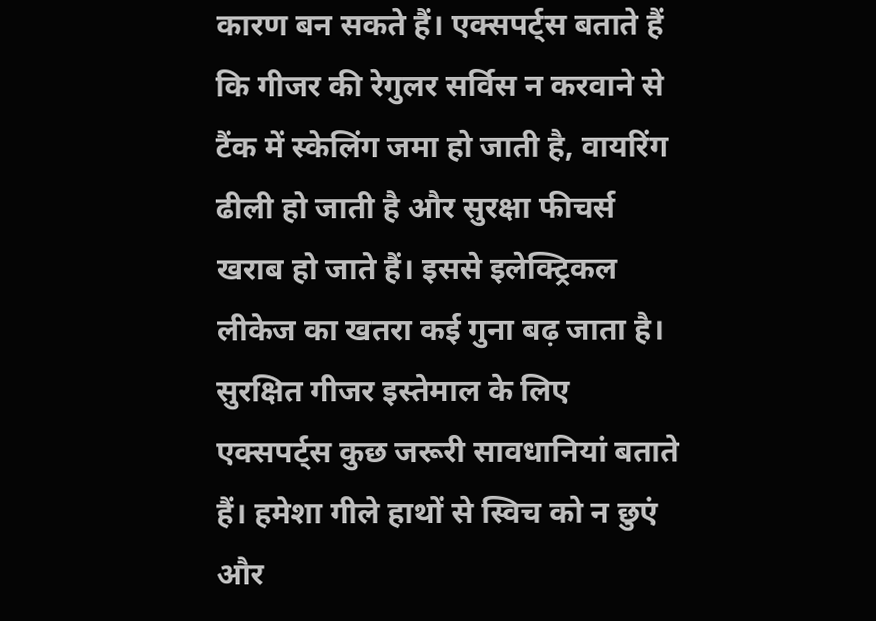कारण बन सकते हैं। एक्सपर्ट्स बताते हैं कि गीजर की रेगुलर सर्विस न करवाने से टैंक में स्केलिंग जमा हो जाती है, वायरिंग ढीली हो जाती है और सुरक्षा फीचर्स खराब हो जाते हैं। इससे इलेक्ट्रिकल लीकेज का खतरा कई गुना बढ़ जाता है।
सुरक्षित गीजर इस्तेमाल के लिए एक्सपर्ट्स कुछ जरूरी सावधानियां बताते हैं। हमेशा गीले हाथों से स्विच को न छुएं और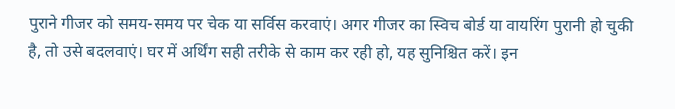पुराने गीजर को समय-समय पर चेक या सर्विस करवाएं। अगर गीजर का स्विच बोर्ड या वायरिंग पुरानी हो चुकी है, तो उसे बदलवाएं। घर में अर्थिंग सही तरीके से काम कर रही हो, यह सुनिश्चित करें। इन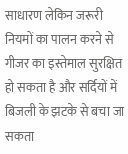साधारण लेकिन जरूरी नियमों का पालन करने से गीजर का इस्तेमाल सुरक्षित हो सकता है और सर्दियों में बिजली के झटके से बचा जा सकता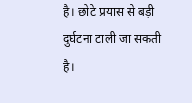है। छोटे प्रयास से बड़ी दुर्घटना टाली जा सकती है।